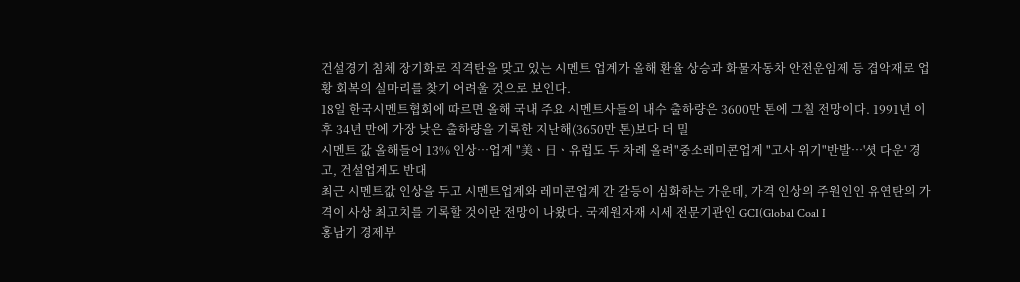건설경기 침체 장기화로 직격탄을 맞고 있는 시멘트 업계가 올해 환율 상승과 화물자동차 안전운임제 등 겹악재로 업황 회복의 실마리를 찾기 어려울 것으로 보인다.
18일 한국시멘트협회에 따르면 올해 국내 주요 시멘트사들의 내수 출하량은 3600만 톤에 그칠 전망이다. 1991년 이후 34년 만에 가장 낮은 출하량을 기록한 지난해(3650만 톤)보다 더 밀
시멘트 값 올해들어 13% 인상…업계 "美ㆍ日ㆍ유럽도 두 차례 올려"중소레미콘업계 "고사 위기"반발…'셧 다운' 경고, 건설업계도 반대
최근 시멘트값 인상을 두고 시멘트업계와 레미콘업계 간 갈등이 심화하는 가운데, 가격 인상의 주원인인 유연탄의 가격이 사상 최고치를 기록할 것이란 전망이 나왔다. 국제원자재 시세 전문기관인 GCI(Global Coal I
홍남기 경제부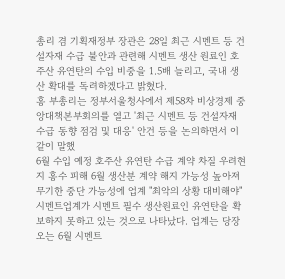총리 겸 기획재정부 장관은 28일 최근 시멘트 등 건설자재 수급 불안과 관련해 시멘트 생산 원료인 호주산 유연탄의 수입 비중을 1.5배 늘리고, 국내 생산 확대를 독려하겠다고 밝혔다.
홍 부총리는 정부서울청사에서 제58차 비상경제 중앙대책본부회의를 열고 '최근 시멘트 등 건설자재 수급 동향 점검 및 대응' 안건 등을 논의하면서 이같이 말했
6월 수입 예정 호주산 유연탄 수급 계약 차질 우려현지 홍수 피해 6월 생산분 계약 해지 가능성 높아져무기한 중단 가능성에 업계 "최악의 상황 대비해야"
시멘트업계가 시멘트 필수 생산원료인 유연탄을 확보하지 못하고 있는 것으로 나타났다. 업계는 당장 오는 6월 시멘트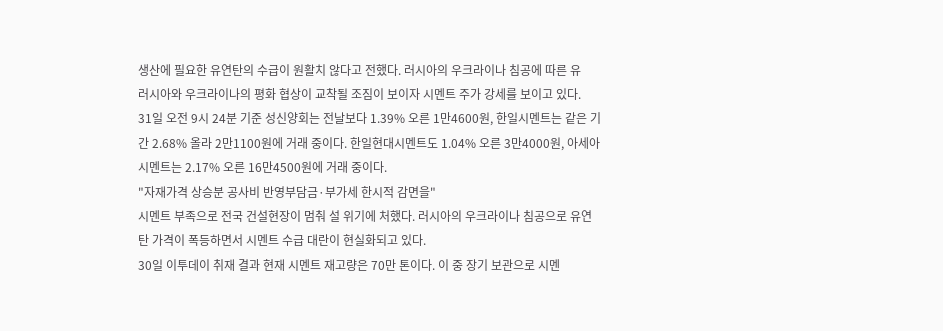생산에 필요한 유연탄의 수급이 원활치 않다고 전했다. 러시아의 우크라이나 침공에 따른 유
러시아와 우크라이나의 평화 협상이 교착될 조짐이 보이자 시멘트 주가 강세를 보이고 있다.
31일 오전 9시 24분 기준 성신양회는 전날보다 1.39% 오른 1만4600원, 한일시멘트는 같은 기간 2.68% 올라 2만1100원에 거래 중이다. 한일현대시멘트도 1.04% 오른 3만4000원, 아세아시멘트는 2.17% 오른 16만4500원에 거래 중이다.
"자재가격 상승분 공사비 반영부담금·부가세 한시적 감면을"
시멘트 부족으로 전국 건설현장이 멈춰 설 위기에 처했다. 러시아의 우크라이나 침공으로 유연탄 가격이 폭등하면서 시멘트 수급 대란이 현실화되고 있다.
30일 이투데이 취재 결과 현재 시멘트 재고량은 70만 톤이다. 이 중 장기 보관으로 시멘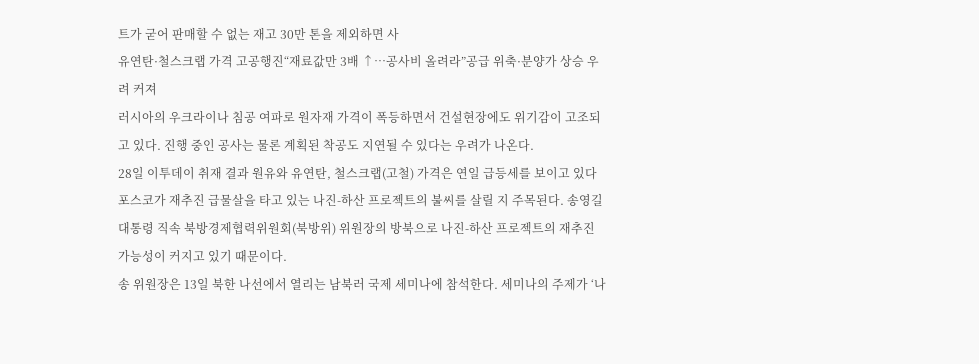트가 굳어 판매할 수 없는 재고 30만 톤을 제외하면 사
유연탄·철스크랩 가격 고공행진“재료값만 3배 ↑…공사비 올려라”공급 위축·분양가 상승 우려 커져
러시아의 우크라이나 침공 여파로 원자재 가격이 폭등하면서 건설현장에도 위기감이 고조되고 있다. 진행 중인 공사는 물론 계획된 착공도 지연될 수 있다는 우려가 나온다.
28일 이투데이 취재 결과 원유와 유연탄, 철스크랩(고철) 가격은 연일 급등세를 보이고 있다
포스코가 재추진 급물살을 타고 있는 나진-하산 프로젝트의 불씨를 살릴 지 주목된다. 송영길 대통령 직속 북방경제협력위원회(북방위) 위원장의 방북으로 나진-하산 프로젝트의 재추진 가능성이 커지고 있기 때문이다.
송 위원장은 13일 북한 나선에서 열리는 남북러 국제 세미나에 참석한다. 세미나의 주제가 ‘나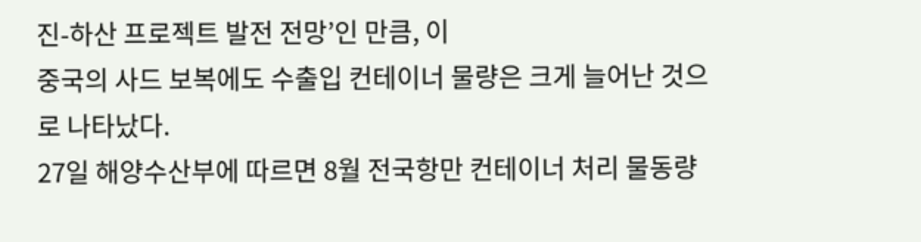진-하산 프로젝트 발전 전망’인 만큼, 이
중국의 사드 보복에도 수출입 컨테이너 물량은 크게 늘어난 것으로 나타났다.
27일 해양수산부에 따르면 8월 전국항만 컨테이너 처리 물동량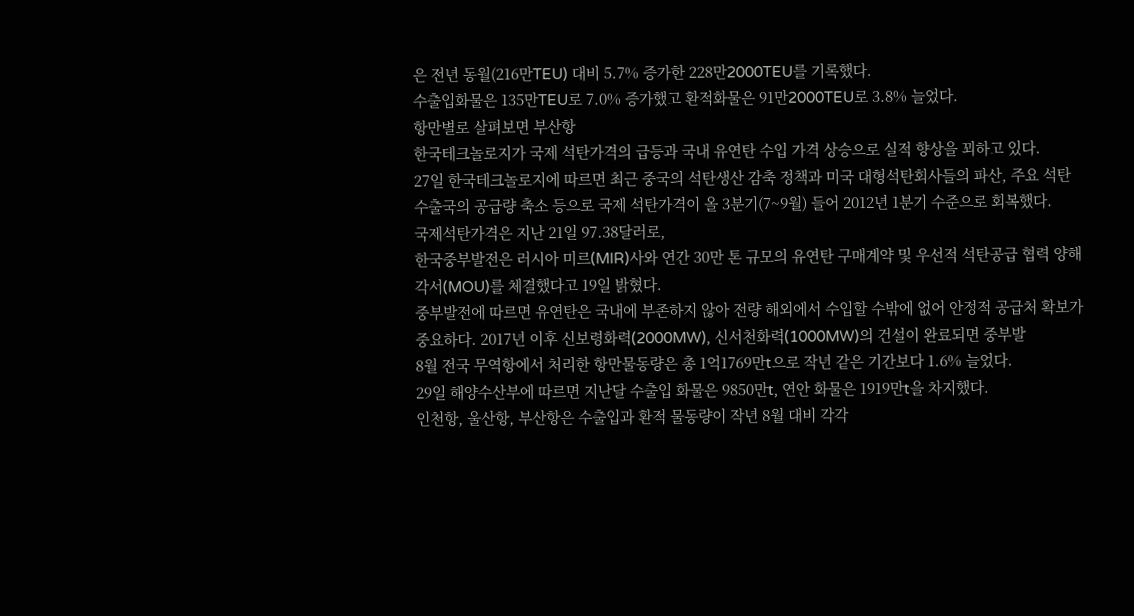은 전년 동월(216만TEU) 대비 5.7% 증가한 228만2000TEU를 기록했다.
수출입화물은 135만TEU로 7.0% 증가했고 환적화물은 91만2000TEU로 3.8% 늘었다.
항만별로 살펴보면 부산항
한국테크놀로지가 국제 석탄가격의 급등과 국내 유연탄 수입 가격 상승으로 실적 향상을 꾀하고 있다.
27일 한국테크놀로지에 따르면 최근 중국의 석탄생산 감축 정책과 미국 대형석탄회사들의 파산, 주요 석탄 수출국의 공급량 축소 등으로 국제 석탄가격이 올 3분기(7~9월) 들어 2012년 1분기 수준으로 회복했다.
국제석탄가격은 지난 21일 97.38달러로,
한국중부발전은 러시아 미르(MIR)사와 연간 30만 톤 규모의 유연탄 구매계약 및 우선적 석탄공급 협력 양해각서(MOU)를 체결했다고 19일 밝혔다.
중부발전에 따르면 유연탄은 국내에 부존하지 않아 전량 해외에서 수입할 수밖에 없어 안정적 공급처 확보가 중요하다. 2017년 이후 신보령화력(2000MW), 신서천화력(1000MW)의 건설이 완료되면 중부발
8월 전국 무역항에서 처리한 항만물동량은 총 1억1769만t으로 작년 같은 기간보다 1.6% 늘었다.
29일 해양수산부에 따르면 지난달 수출입 화물은 9850만t, 연안 화물은 1919만t을 차지했다.
인천항, 울산항, 부산항은 수출입과 환적 물동량이 작년 8월 대비 각각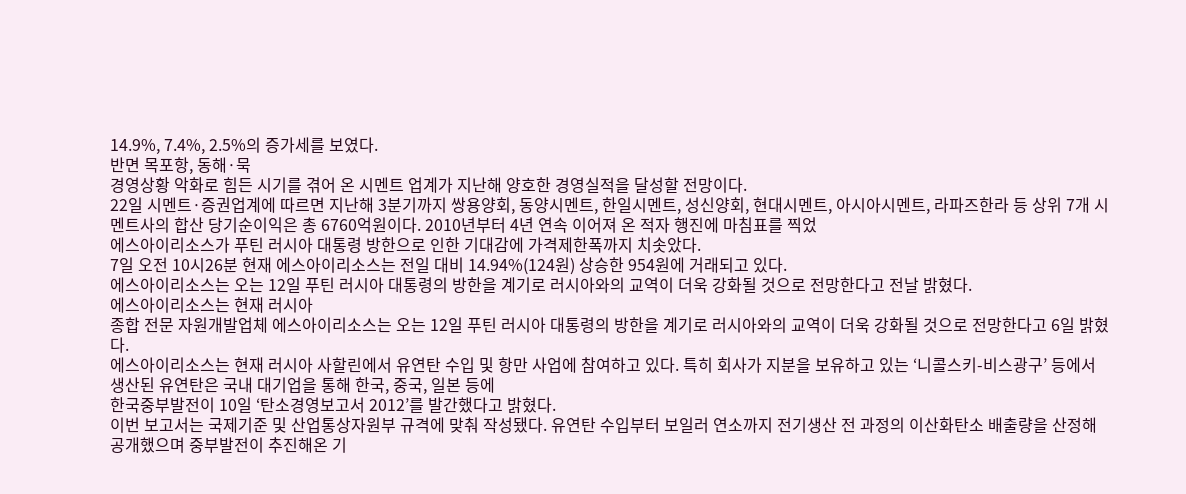14.9%, 7.4%, 2.5%의 증가세를 보였다.
반면 목포항, 동해·묵
경영상황 악화로 힘든 시기를 겪어 온 시멘트 업계가 지난해 양호한 경영실적을 달성할 전망이다.
22일 시멘트·증권업계에 따르면 지난해 3분기까지 쌍용양회, 동양시멘트, 한일시멘트, 성신양회, 현대시멘트, 아시아시멘트, 라파즈한라 등 상위 7개 시멘트사의 합산 당기순이익은 총 6760억원이다. 2010년부터 4년 연속 이어져 온 적자 행진에 마침표를 찍었
에스아이리소스가 푸틴 러시아 대통령 방한으로 인한 기대감에 가격제한폭까지 치솟았다.
7일 오전 10시26분 현재 에스아이리소스는 전일 대비 14.94%(124원) 상승한 954원에 거래되고 있다.
에스아이리소스는 오는 12일 푸틴 러시아 대통령의 방한을 계기로 러시아와의 교역이 더욱 강화될 것으로 전망한다고 전날 밝혔다.
에스아이리소스는 현재 러시아
종합 전문 자원개발업체 에스아이리소스는 오는 12일 푸틴 러시아 대통령의 방한을 계기로 러시아와의 교역이 더욱 강화될 것으로 전망한다고 6일 밝혔다.
에스아이리소스는 현재 러시아 사할린에서 유연탄 수입 및 항만 사업에 참여하고 있다. 특히 회사가 지분을 보유하고 있는 ‘니콜스키-비스광구’ 등에서 생산된 유연탄은 국내 대기업을 통해 한국, 중국, 일본 등에
한국중부발전이 10일 ‘탄소경영보고서 2012’를 발간했다고 밝혔다.
이번 보고서는 국제기준 및 산업통상자원부 규격에 맞춰 작성됐다. 유연탄 수입부터 보일러 연소까지 전기생산 전 과정의 이산화탄소 배출량을 산정해 공개했으며 중부발전이 추진해온 기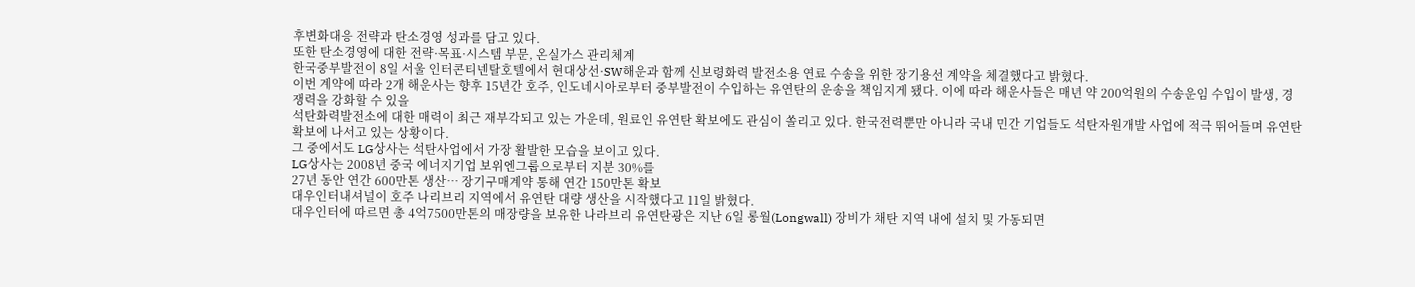후변화대응 전략과 탄소경영 성과를 담고 있다.
또한 탄소경영에 대한 전략·목표·시스템 부문, 온실가스 관리체계
한국중부발전이 8일 서울 인터콘티넨탈호텔에서 현대상선·SW해운과 함께 신보령화력 발전소용 연료 수송을 위한 장기용선 계약을 체결했다고 밝혔다.
이번 계약에 따라 2개 해운사는 향후 15년간 호주, 인도네시아로부터 중부발전이 수입하는 유연탄의 운송을 책임지게 됐다. 이에 따라 해운사들은 매년 약 200억원의 수송운임 수입이 발생, 경쟁력을 강화할 수 있을
석탄화력발전소에 대한 매력이 최근 재부각되고 있는 가운데, 원료인 유연탄 확보에도 관심이 쏠리고 있다. 한국전력뿐만 아니라 국내 민간 기업들도 석탄자원개발 사업에 적극 뛰어들며 유연탄 확보에 나서고 있는 상황이다.
그 중에서도 LG상사는 석탄사업에서 가장 활발한 모습을 보이고 있다.
LG상사는 2008년 중국 에너지기업 보위엔그룹으로부터 지분 30%를
27년 동안 연간 600만톤 생산… 장기구매계약 통해 연간 150만톤 확보
대우인터내셔널이 호주 나리브리 지역에서 유연탄 대량 생산을 시작했다고 11일 밝혔다.
대우인터에 따르면 총 4억7500만톤의 매장량을 보유한 나라브리 유연탄광은 지난 6일 롱월(Longwall) 장비가 채탄 지역 내에 설치 및 가동되면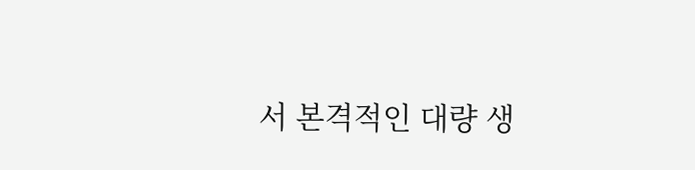서 본격적인 대량 생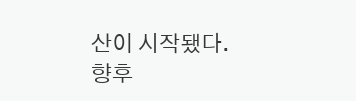산이 시작됐다.
향후